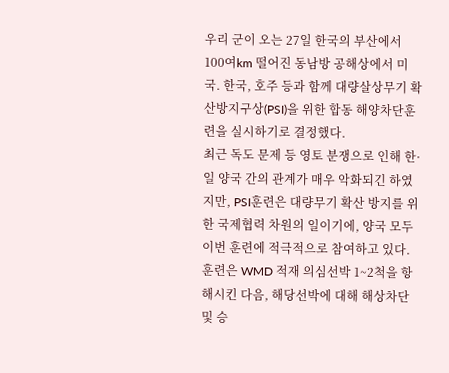우리 군이 오는 27일 한국의 부산에서 100여km 떨어진 동남방 공해상에서 미국. 한국, 호주 등과 함께 대량살상무기 확산방지구상(PSI)을 위한 합동 해양차단훈련을 실시하기로 결정했다.
최근 독도 문제 등 영토 분쟁으로 인해 한·일 양국 간의 관계가 매우 악화되긴 하였지만, PSI훈련은 대량무기 확산 방지를 위한 국제협력 차원의 일이기에, 양국 모두 이번 훈련에 적극적으로 참여하고 있다.
훈련은 WMD 적재 의심선박 1~2척을 항해시킨 다음, 해당선박에 대해 해상차단 및 승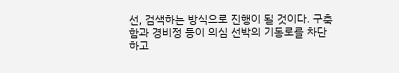선, 검색하는 방식으로 진행이 될 것이다. 구축함과 경비정 등이 의심 선박의 기동로를 차단하고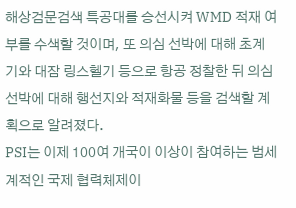해상검문검색 특공대를 승선시켜 WMD 적재 여부를 수색할 것이며, 또 의심 선박에 대해 초계기와 대잠 링스헬기 등으로 항공 정찰한 뒤 의심선박에 대해 행선지와 적재화물 등을 검색할 계획으로 알려졌다.
PSI는 이제 100여 개국이 이상이 참여하는 범세계적인 국제 협력체제이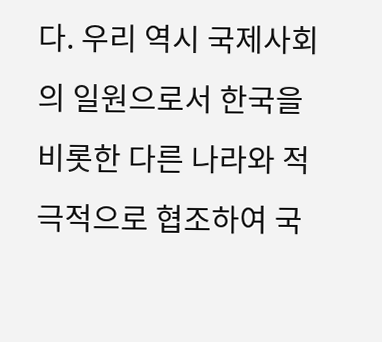다. 우리 역시 국제사회의 일원으로서 한국을 비롯한 다른 나라와 적극적으로 협조하여 국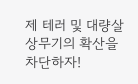제 테러 및 대량살상무기의 확산을 차단하자!